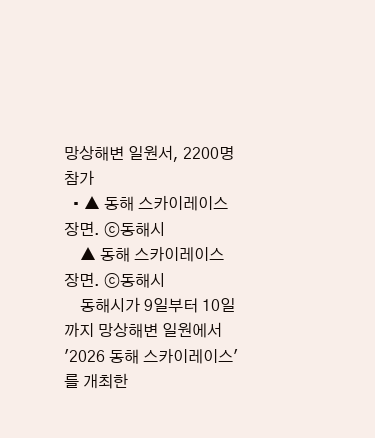망상해변 일원서, 2200명 참가
  • ▲ 동해 스카이레이스 장면. ⓒ동해시
    ▲ 동해 스카이레이스 장면. ⓒ동해시
    동해시가 9일부터 10일까지 망상해변 일원에서 '2026 동해 스카이레이스'를 개최한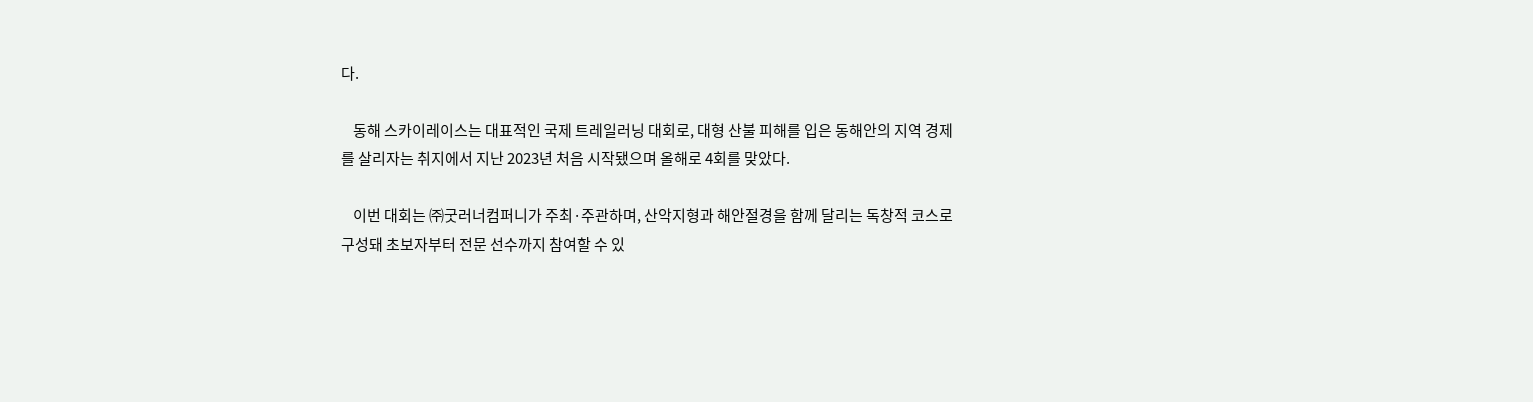다.

    동해 스카이레이스는 대표적인 국제 트레일러닝 대회로, 대형 산불 피해를 입은 동해안의 지역 경제를 살리자는 취지에서 지난 2023년 처음 시작됐으며 올해로 4회를 맞았다.

    이번 대회는 ㈜굿러너컴퍼니가 주최·주관하며, 산악지형과 해안절경을 함께 달리는 독창적 코스로 구성돼 초보자부터 전문 선수까지 참여할 수 있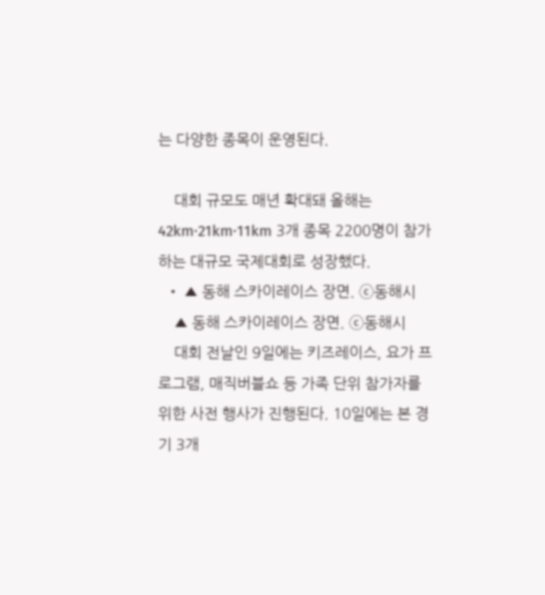는 다양한 종목이 운영된다.

    대회 규모도 매년 확대돼 올해는 42km·21km·11km 3개 종목 2200명이 참가하는 대규모 국제대회로 성장했다.
  • ▲ 동해 스카이레이스 장면. ⓒ동해시
    ▲ 동해 스카이레이스 장면. ⓒ동해시
    대회 전날인 9일에는 키즈레이스, 요가 프로그램, 매직버블쇼 등 가족 단위 참가자를 위한 사전 행사가 진행된다. 10일에는 본 경기 3개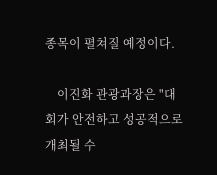종목이 펼쳐질 예정이다.

    이진화 관광과장은 "대회가 안전하고 성공적으로 개최될 수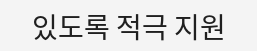있도록 적극 지원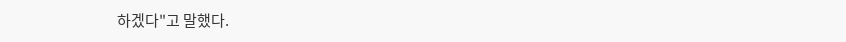하겠다"고 말했다.